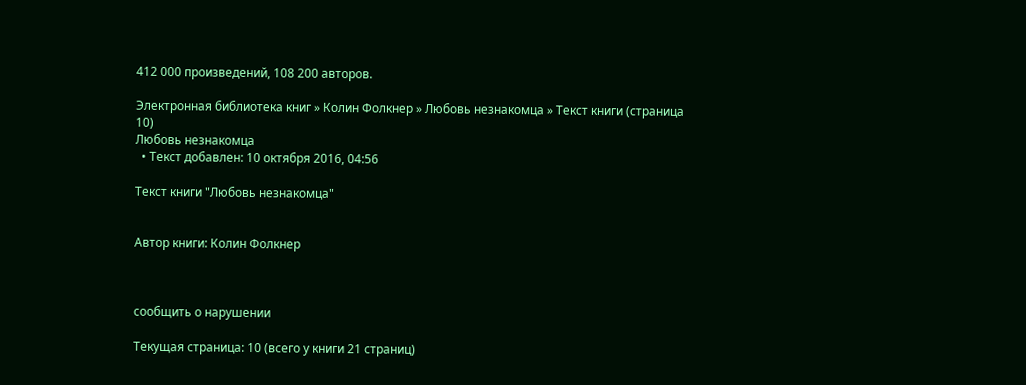412 000 произведений, 108 200 авторов.

Электронная библиотека книг » Колин Фолкнер » Любовь незнакомца » Текст книги (страница 10)
Любовь незнакомца
  • Текст добавлен: 10 октября 2016, 04:56

Текст книги "Любовь незнакомца"


Автор книги: Колин Фолкнер



сообщить о нарушении

Текущая страница: 10 (всего у книги 21 страниц)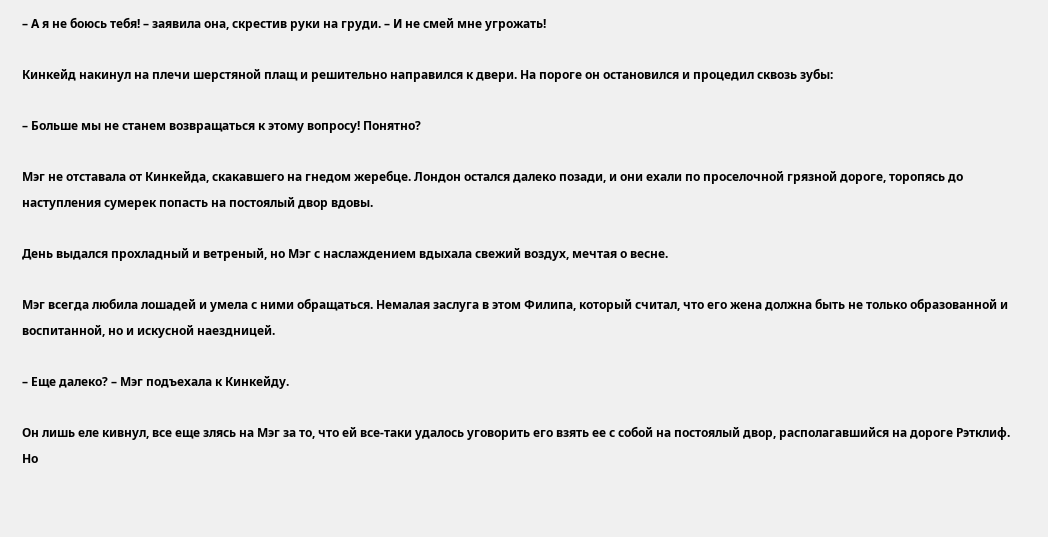– А я не боюсь тебя! – заявила она, скрестив руки на груди. – И не смей мне угрожать!

Кинкейд накинул на плечи шерстяной плащ и решительно направился к двери. На пороге он остановился и процедил сквозь зубы:

– Больше мы не станем возвращаться к этому вопросу! Понятно?

Мэг не отставала от Кинкейда, скакавшего на гнедом жеребце. Лондон остался далеко позади, и они ехали по проселочной грязной дороге, торопясь до наступления сумерек попасть на постоялый двор вдовы.

День выдался прохладный и ветреный, но Мэг с наслаждением вдыхала свежий воздух, мечтая о весне.

Мэг всегда любила лошадей и умела с ними обращаться. Немалая заслуга в этом Филипа, который считал, что его жена должна быть не только образованной и воспитанной, но и искусной наездницей.

– Еще далеко? – Мэг подъехала к Кинкейду.

Он лишь еле кивнул, все еще злясь на Мэг за то, что ей все-таки удалось уговорить его взять ее с собой на постоялый двор, располагавшийся на дороге Рэтклиф. Но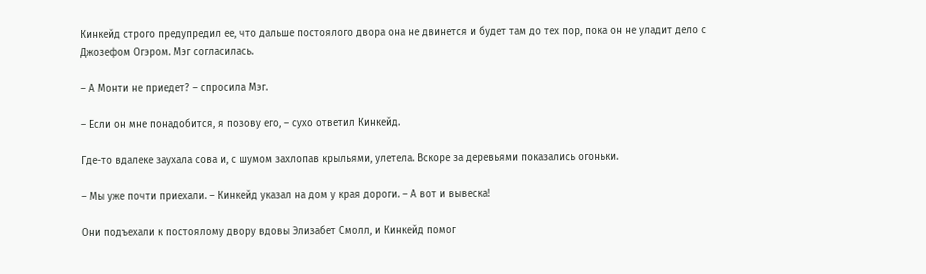Кинкейд строго предупредил ее, что дальше постоялого двора она не двинется и будет там до тех пор, пока он не уладит дело с Джозефом Огэром. Мэг согласилась.

– А Монти не приедет? – спросила Мэг.

– Если он мне понадобится, я позову его, – сухо ответил Кинкейд.

Где-то вдалеке заухала сова и, с шумом захлопав крыльями, улетела. Вскоре за деревьями показались огоньки.

– Мы уже почти приехали. – Кинкейд указал на дом у края дороги. – А вот и вывеска!

Они подъехали к постоялому двору вдовы Элизабет Смолл, и Кинкейд помог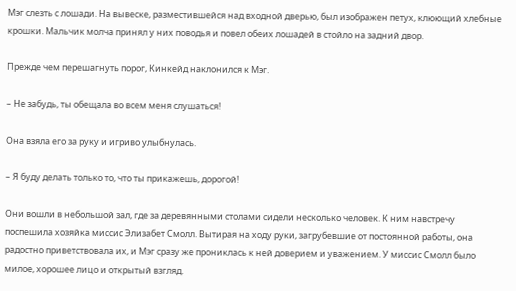Мэг слезть с лошади. На вывеске, разместившейся над входной дверью, был изображен петух, клюющий хлебные крошки. Мальчик молча принял у них поводья и повел обеих лошадей в стойло на задний двор.

Прежде чем перешагнуть порог, Кинкейд наклонился к Мэг.

– Не забудь, ты обещала во всем меня слушаться!

Она взяла его за руку и игриво улыбнулась.

– Я буду делать только то, что ты прикажешь, дорогой!

Они вошли в небольшой зал, где за деревянными столами сидели несколько человек. К ним навстречу поспешила хозяйка миссис Элизабет Смолл. Вытирая на ходу руки, загрубевшие от постоянной работы, она радостно приветствовала их, и Мэг сразу же прониклась к ней доверием и уважением. У миссис Смолл было милое, хорошее лицо и открытый взгляд.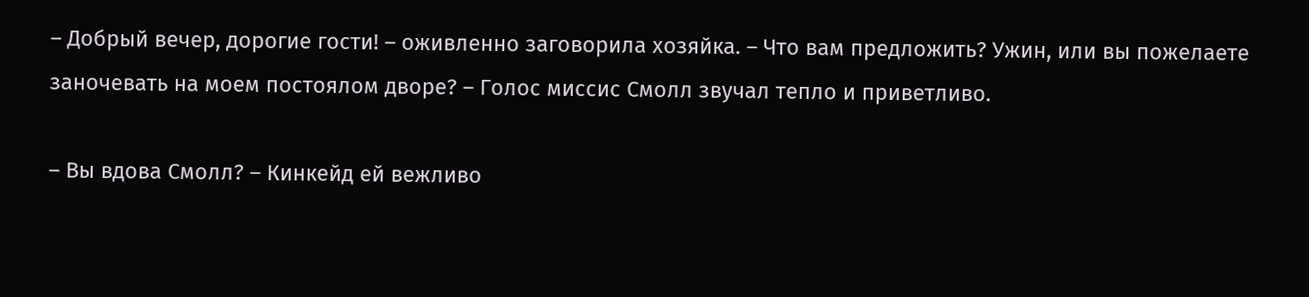– Добрый вечер, дорогие гости! – оживленно заговорила хозяйка. – Что вам предложить? Ужин, или вы пожелаете заночевать на моем постоялом дворе? – Голос миссис Смолл звучал тепло и приветливо.

– Вы вдова Смолл? – Кинкейд ей вежливо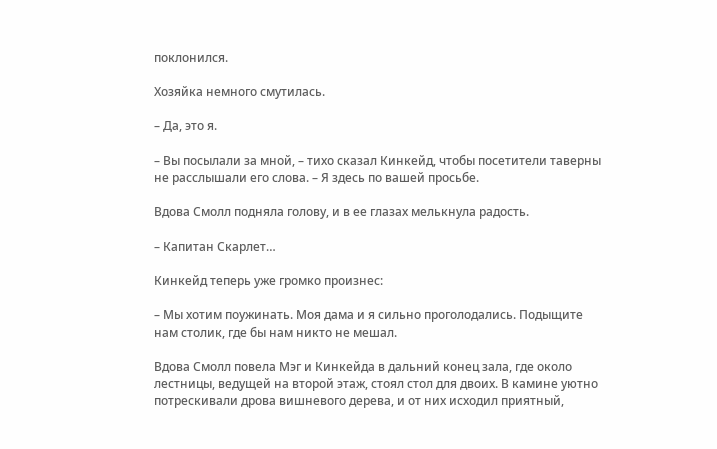поклонился.

Хозяйка немного смутилась.

– Да, это я.

– Вы посылали за мной, – тихо сказал Кинкейд, чтобы посетители таверны не расслышали его слова. – Я здесь по вашей просьбе.

Вдова Смолл подняла голову, и в ее глазах мелькнула радость.

– Капитан Скарлет…

Кинкейд теперь уже громко произнес:

– Мы хотим поужинать. Моя дама и я сильно проголодались. Подыщите нам столик, где бы нам никто не мешал.

Вдова Смолл повела Мэг и Кинкейда в дальний конец зала, где около лестницы, ведущей на второй этаж, стоял стол для двоих. В камине уютно потрескивали дрова вишневого дерева, и от них исходил приятный,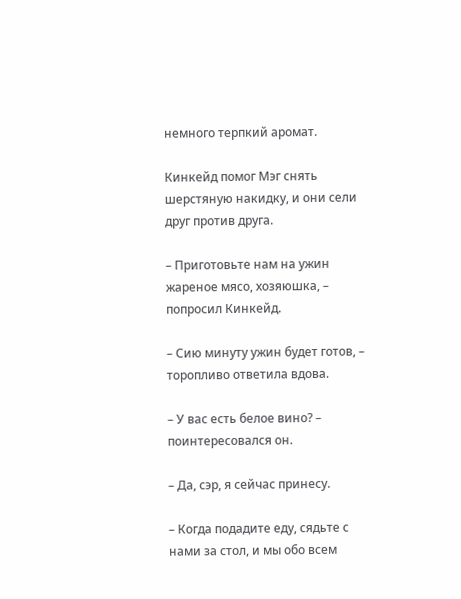немного терпкий аромат.

Кинкейд помог Мэг снять шерстяную накидку, и они сели друг против друга.

– Приготовьте нам на ужин жареное мясо, хозяюшка, – попросил Кинкейд.

– Сию минуту ужин будет готов, – торопливо ответила вдова.

– У вас есть белое вино? – поинтересовался он.

– Да, сэр, я сейчас принесу.

– Когда подадите еду, сядьте с нами за стол, и мы обо всем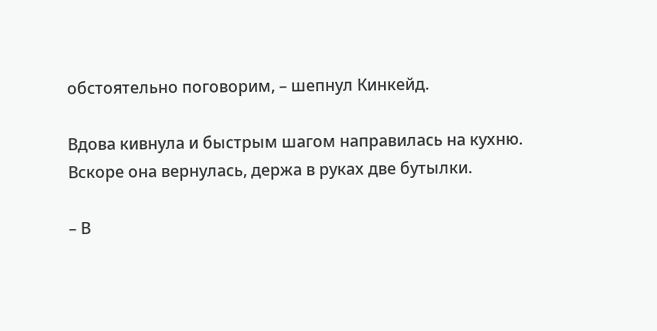обстоятельно поговорим, – шепнул Кинкейд.

Вдова кивнула и быстрым шагом направилась на кухню. Вскоре она вернулась, держа в руках две бутылки.

– В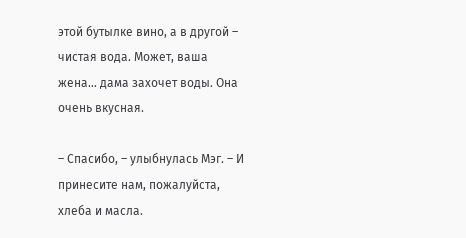этой бутылке вино, а в другой – чистая вода. Может, ваша жена… дама захочет воды. Она очень вкусная.

– Спасибо, – улыбнулась Мэг. – И принесите нам, пожалуйста, хлеба и масла.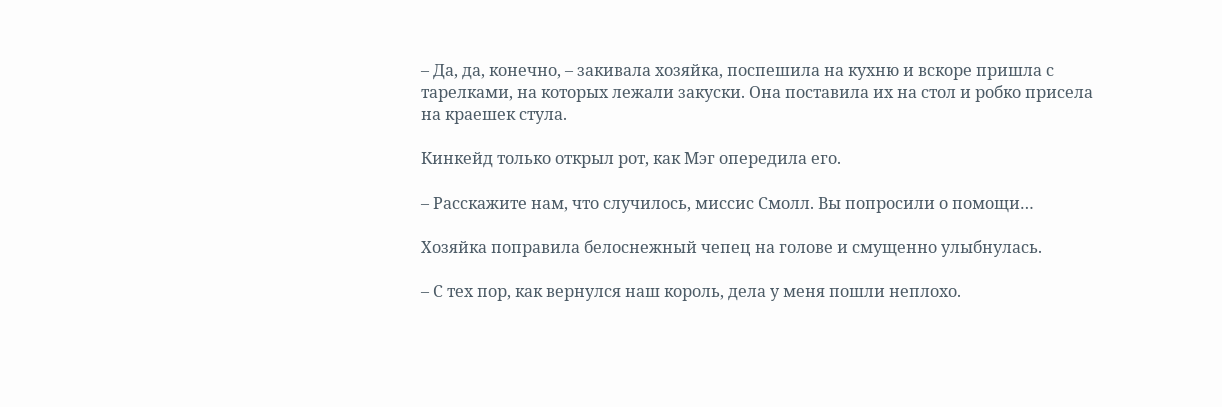– Да, да, конечно, – закивала хозяйка, поспешила на кухню и вскоре пришла с тарелками, на которых лежали закуски. Она поставила их на стол и робко присела на краешек стула.

Кинкейд только открыл рот, как Мэг опередила его.

– Расскажите нам, что случилось, миссис Смолл. Вы попросили о помощи…

Хозяйка поправила белоснежный чепец на голове и смущенно улыбнулась.

– С тех пор, как вернулся наш король, дела у меня пошли неплохо.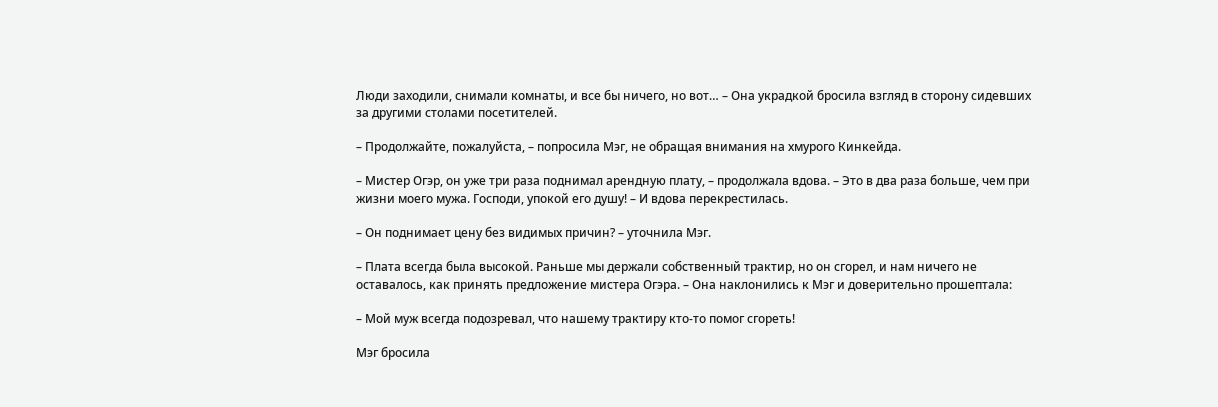Люди заходили, снимали комнаты, и все бы ничего, но вот… – Она украдкой бросила взгляд в сторону сидевших за другими столами посетителей.

– Продолжайте, пожалуйста, – попросила Мэг, не обращая внимания на хмурого Кинкейда.

– Мистер Огэр, он уже три раза поднимал арендную плату, – продолжала вдова. – Это в два раза больше, чем при жизни моего мужа. Господи, упокой его душу! – И вдова перекрестилась.

– Он поднимает цену без видимых причин? – уточнила Мэг.

– Плата всегда была высокой. Раньше мы держали собственный трактир, но он сгорел, и нам ничего не оставалось, как принять предложение мистера Огэра. – Она наклонились к Мэг и доверительно прошептала:

– Мой муж всегда подозревал, что нашему трактиру кто-то помог сгореть!

Мэг бросила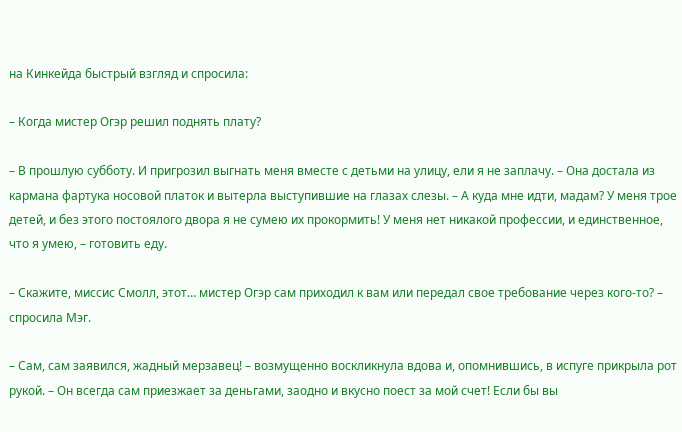на Кинкейда быстрый взгляд и спросила:

– Когда мистер Огэр решил поднять плату?

– В прошлую субботу. И пригрозил выгнать меня вместе с детьми на улицу, ели я не заплачу. – Она достала из кармана фартука носовой платок и вытерла выступившие на глазах слезы. – А куда мне идти, мадам? У меня трое детей, и без этого постоялого двора я не сумею их прокормить! У меня нет никакой профессии, и единственное, что я умею, – готовить еду.

– Скажите, миссис Смолл, этот… мистер Огэр сам приходил к вам или передал свое требование через кого-то? – спросила Мэг.

– Сам, сам заявился, жадный мерзавец! – возмущенно воскликнула вдова и, опомнившись, в испуге прикрыла рот рукой. – Он всегда сам приезжает за деньгами, заодно и вкусно поест за мой счет! Если бы вы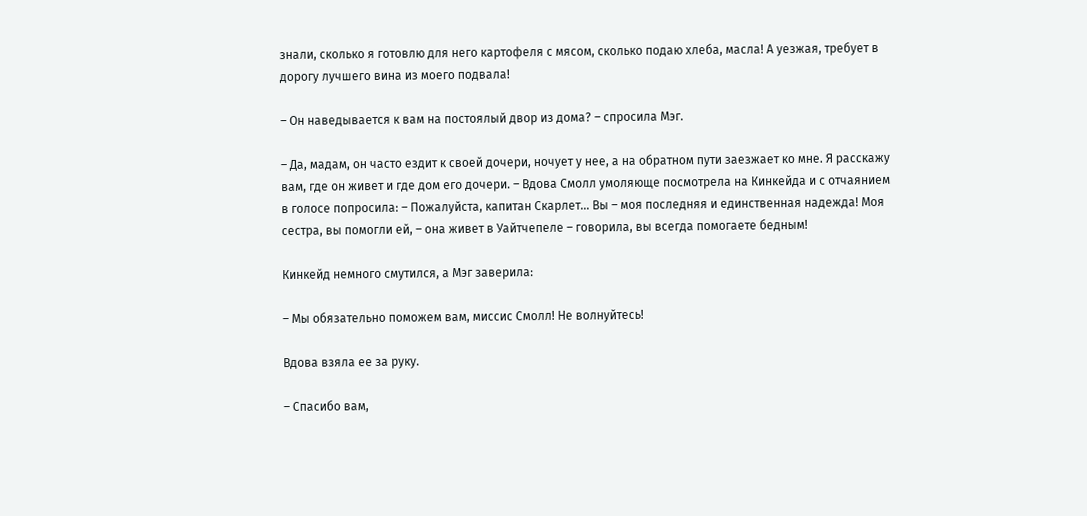знали, сколько я готовлю для него картофеля с мясом, сколько подаю хлеба, масла! А уезжая, требует в дорогу лучшего вина из моего подвала!

– Он наведывается к вам на постоялый двор из дома? – спросила Мэг.

– Да, мадам, он часто ездит к своей дочери, ночует у нее, а на обратном пути заезжает ко мне. Я расскажу вам, где он живет и где дом его дочери. – Вдова Смолл умоляюще посмотрела на Кинкейда и с отчаянием в голосе попросила: – Пожалуйста, капитан Скарлет… Вы – моя последняя и единственная надежда! Моя сестра, вы помогли ей, – она живет в Уайтчепеле – говорила, вы всегда помогаете бедным!

Кинкейд немного смутился, а Мэг заверила:

– Мы обязательно поможем вам, миссис Смолл! Не волнуйтесь!

Вдова взяла ее за руку.

– Спасибо вам,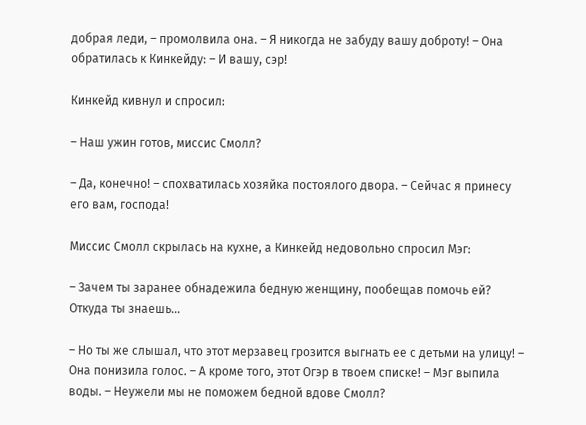добрая леди, – промолвила она. – Я никогда не забуду вашу доброту! – Она обратилась к Кинкейду: – И вашу, сэр!

Кинкейд кивнул и спросил:

– Наш ужин готов, миссис Смолл?

– Да, конечно! – спохватилась хозяйка постоялого двора. – Сейчас я принесу его вам, господа!

Миссис Смолл скрылась на кухне, а Кинкейд недовольно спросил Мэг:

– Зачем ты заранее обнадежила бедную женщину, пообещав помочь ей? Откуда ты знаешь…

– Но ты же слышал, что этот мерзавец грозится выгнать ее с детьми на улицу! – Она понизила голос. – А кроме того, этот Огэр в твоем списке! – Мэг выпила воды. – Неужели мы не поможем бедной вдове Смолл?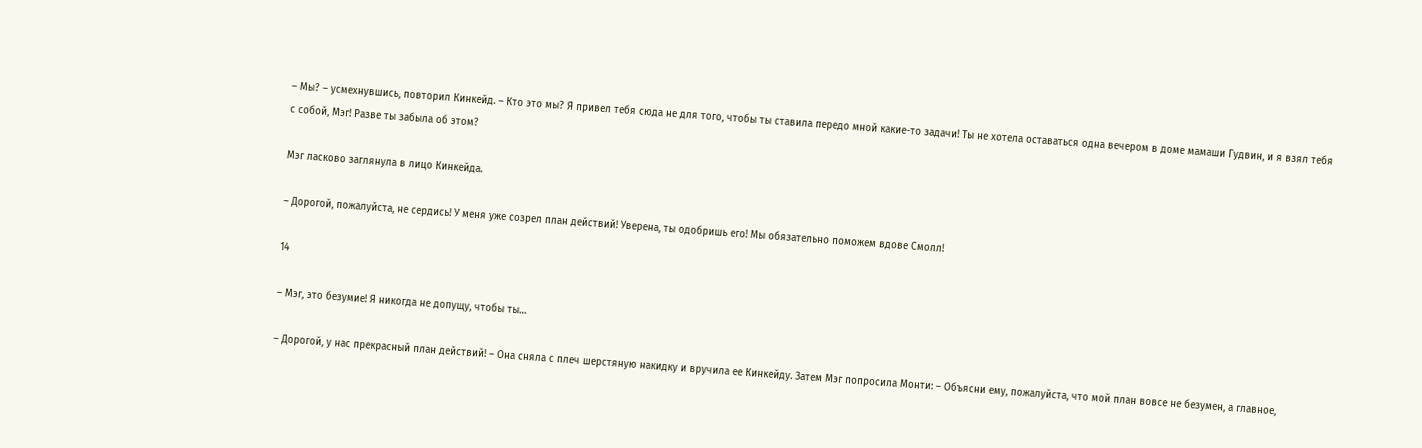– Мы? – усмехнувшись, повторил Кинкейд. – Кто это мы? Я привел тебя сюда не для того, чтобы ты ставила передо мной какие-то задачи! Ты не хотела оставаться одна вечером в доме мамаши Гудвин, и я взял тебя с собой, Мэг! Разве ты забыла об этом?

Мэг ласково заглянула в лицо Кинкейда.

– Дорогой, пожалуйста, не сердись! У меня уже созрел план действий! Уверена, ты одобришь его! Мы обязательно поможем вдове Смолл!

14

– Мэг, это безумие! Я никогда не допущу, чтобы ты…

– Дорогой, у нас прекрасный план действий! – Она сняла с плеч шерстяную накидку и вручила ее Кинкейду. Затем Мэг попросила Монти: – Объясни ему, пожалуйста, что мой план вовсе не безумен, а главное,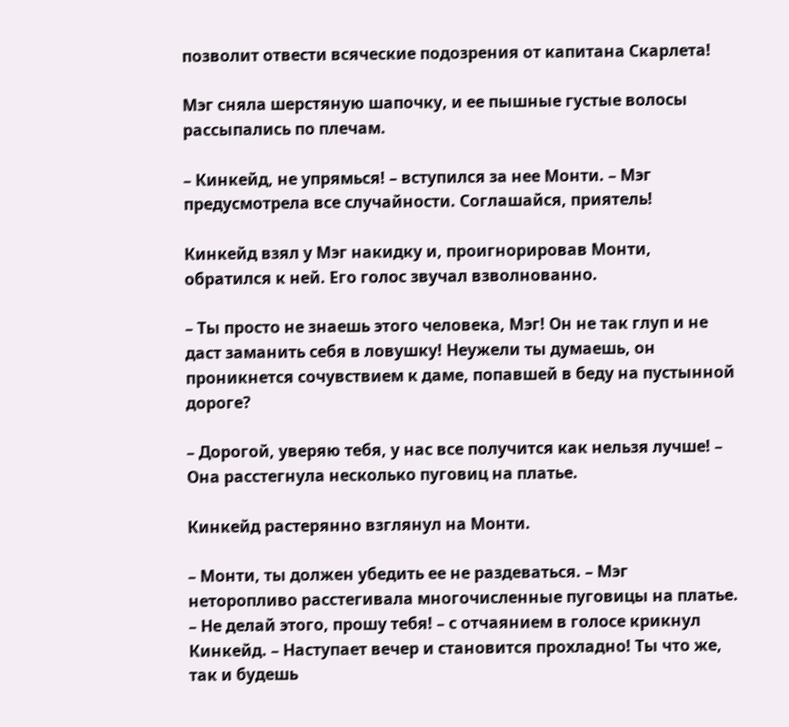позволит отвести всяческие подозрения от капитана Скарлета!

Мэг сняла шерстяную шапочку, и ее пышные густые волосы рассыпались по плечам.

– Кинкейд, не упрямься! – вступился за нее Монти. – Мэг предусмотрела все случайности. Соглашайся, приятель!

Кинкейд взял у Мэг накидку и, проигнорировав Монти, обратился к ней. Его голос звучал взволнованно.

– Ты просто не знаешь этого человека, Мэг! Он не так глуп и не даст заманить себя в ловушку! Неужели ты думаешь, он проникнется сочувствием к даме, попавшей в беду на пустынной дороге?

– Дорогой, уверяю тебя, у нас все получится как нельзя лучше! – Она расстегнула несколько пуговиц на платье.

Кинкейд растерянно взглянул на Монти.

– Монти, ты должен убедить ее не раздеваться. – Мэг неторопливо расстегивала многочисленные пуговицы на платье. – Не делай этого, прошу тебя! – с отчаянием в голосе крикнул Кинкейд. – Наступает вечер и становится прохладно! Ты что же, так и будешь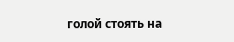голой стоять на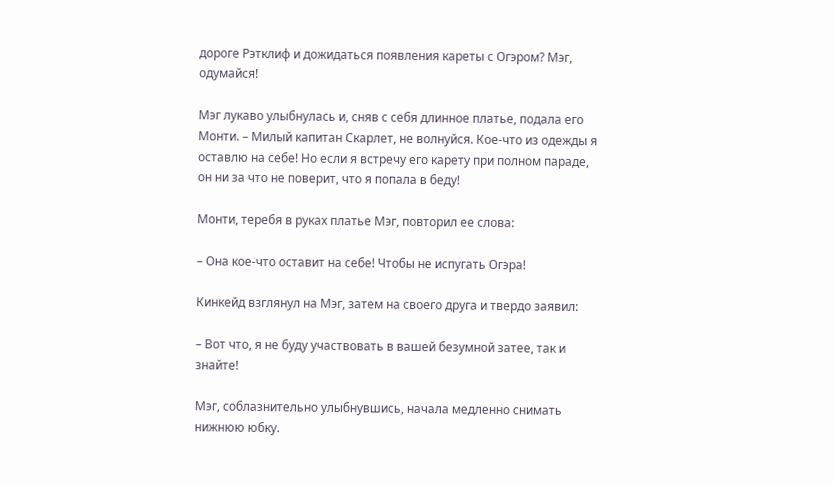дороге Рэтклиф и дожидаться появления кареты с Огэром? Мэг, одумайся!

Мэг лукаво улыбнулась и, сняв с себя длинное платье, подала его Монти. – Милый капитан Скарлет, не волнуйся. Кое-что из одежды я оставлю на себе! Но если я встречу его карету при полном параде, он ни за что не поверит, что я попала в беду!

Монти, теребя в руках платье Мэг, повторил ее слова:

– Она кое-что оставит на себе! Чтобы не испугать Огэра!

Кинкейд взглянул на Мэг, затем на своего друга и твердо заявил:

– Вот что, я не буду участвовать в вашей безумной затее, так и знайте!

Мэг, соблазнительно улыбнувшись, начала медленно снимать нижнюю юбку.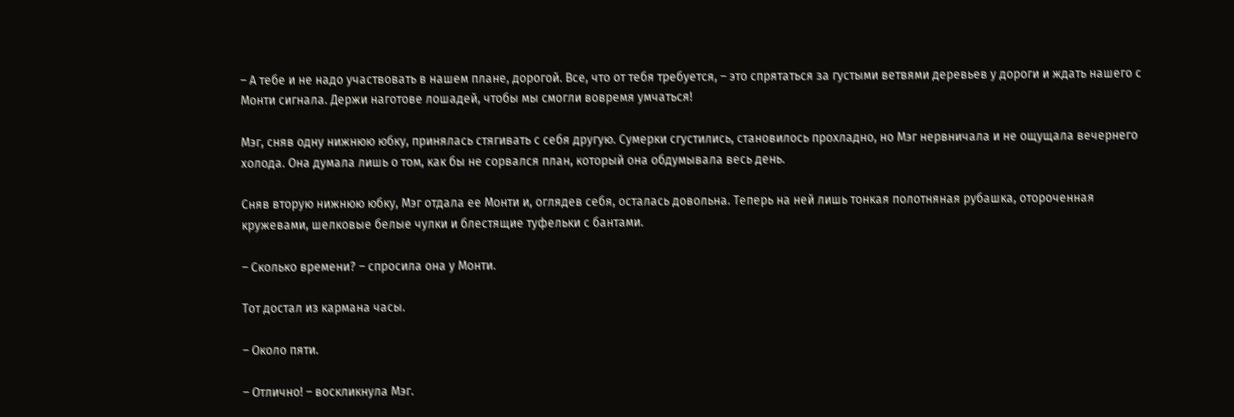– А тебе и не надо участвовать в нашем плане, дорогой. Все, что от тебя требуется, – это спрятаться за густыми ветвями деревьев у дороги и ждать нашего с Монти сигнала. Держи наготове лошадей, чтобы мы смогли вовремя умчаться!

Мэг, сняв одну нижнюю юбку, принялась стягивать с себя другую. Сумерки сгустились, становилось прохладно, но Мэг нервничала и не ощущала вечернего холода. Она думала лишь о том, как бы не сорвался план, который она обдумывала весь день.

Сняв вторую нижнюю юбку, Мэг отдала ее Монти и, оглядев себя, осталась довольна. Теперь на ней лишь тонкая полотняная рубашка, отороченная кружевами, шелковые белые чулки и блестящие туфельки с бантами.

– Сколько времени? – спросила она у Монти.

Тот достал из кармана часы.

– Около пяти.

– Отлично! – воскликнула Мэг.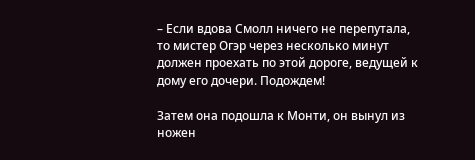– Если вдова Смолл ничего не перепутала, то мистер Огэр через несколько минут должен проехать по этой дороге, ведущей к дому его дочери. Подождем!

Затем она подошла к Монти, он вынул из ножен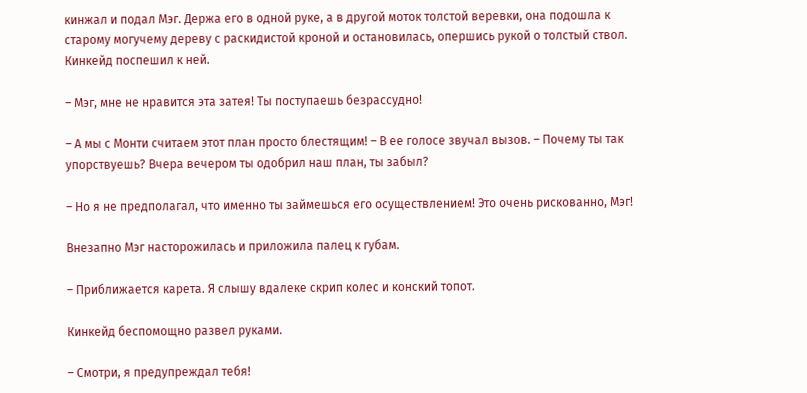кинжал и подал Мэг. Держа его в одной руке, а в другой моток толстой веревки, она подошла к старому могучему дереву с раскидистой кроной и остановилась, опершись рукой о толстый ствол. Кинкейд поспешил к ней.

– Мэг, мне не нравится эта затея! Ты поступаешь безрассудно!

– А мы с Монти считаем этот план просто блестящим! – В ее голосе звучал вызов. – Почему ты так упорствуешь? Вчера вечером ты одобрил наш план, ты забыл?

– Но я не предполагал, что именно ты займешься его осуществлением! Это очень рискованно, Мэг!

Внезапно Мэг насторожилась и приложила палец к губам.

– Приближается карета. Я слышу вдалеке скрип колес и конский топот.

Кинкейд беспомощно развел руками.

– Смотри, я предупреждал тебя!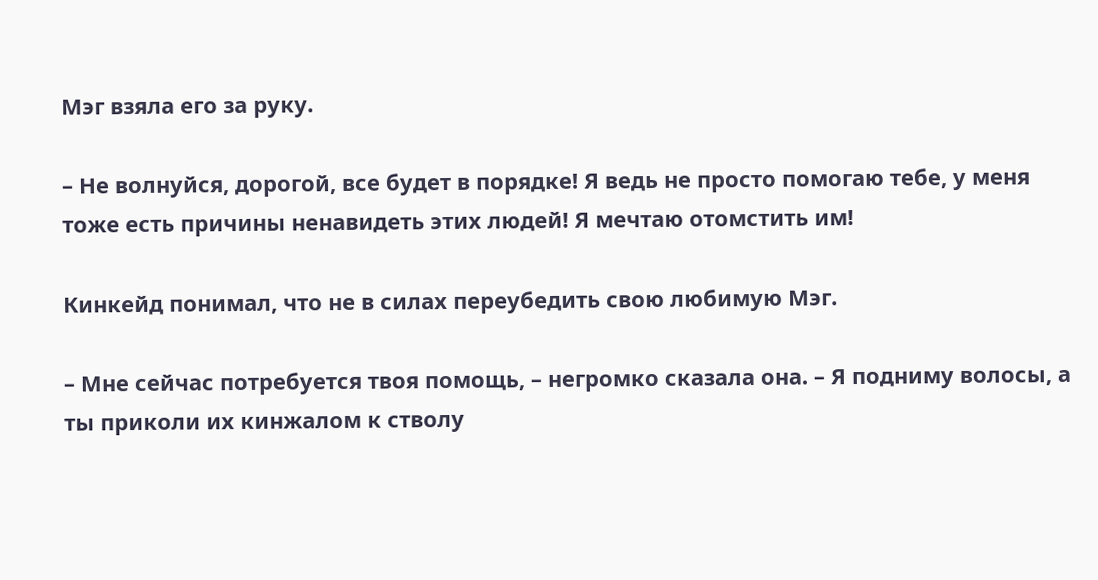Мэг взяла его за руку.

– Не волнуйся, дорогой, все будет в порядке! Я ведь не просто помогаю тебе, у меня тоже есть причины ненавидеть этих людей! Я мечтаю отомстить им!

Кинкейд понимал, что не в силах переубедить свою любимую Мэг.

– Мне сейчас потребуется твоя помощь, – негромко сказала она. – Я подниму волосы, а ты приколи их кинжалом к стволу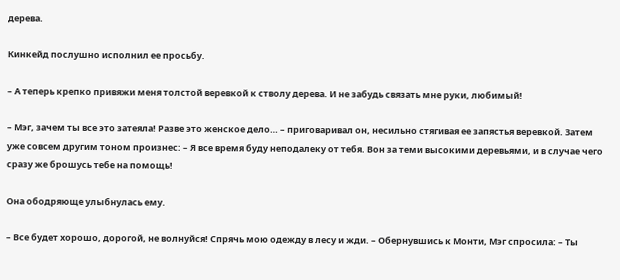дерева.

Кинкейд послушно исполнил ее просьбу.

– А теперь крепко привяжи меня толстой веревкой к стволу дерева. И не забудь связать мне руки, любимый!

– Мэг, зачем ты все это затеяла! Разве это женское дело… – приговаривал он, несильно стягивая ее запястья веревкой. Затем уже совсем другим тоном произнес: – Я все время буду неподалеку от тебя. Вон за теми высокими деревьями, и в случае чего сразу же брошусь тебе на помощь!

Она ободряюще улыбнулась ему.

– Все будет хорошо, дорогой, не волнуйся! Спрячь мою одежду в лесу и жди. – Обернувшись к Монти, Мэг спросила: – Ты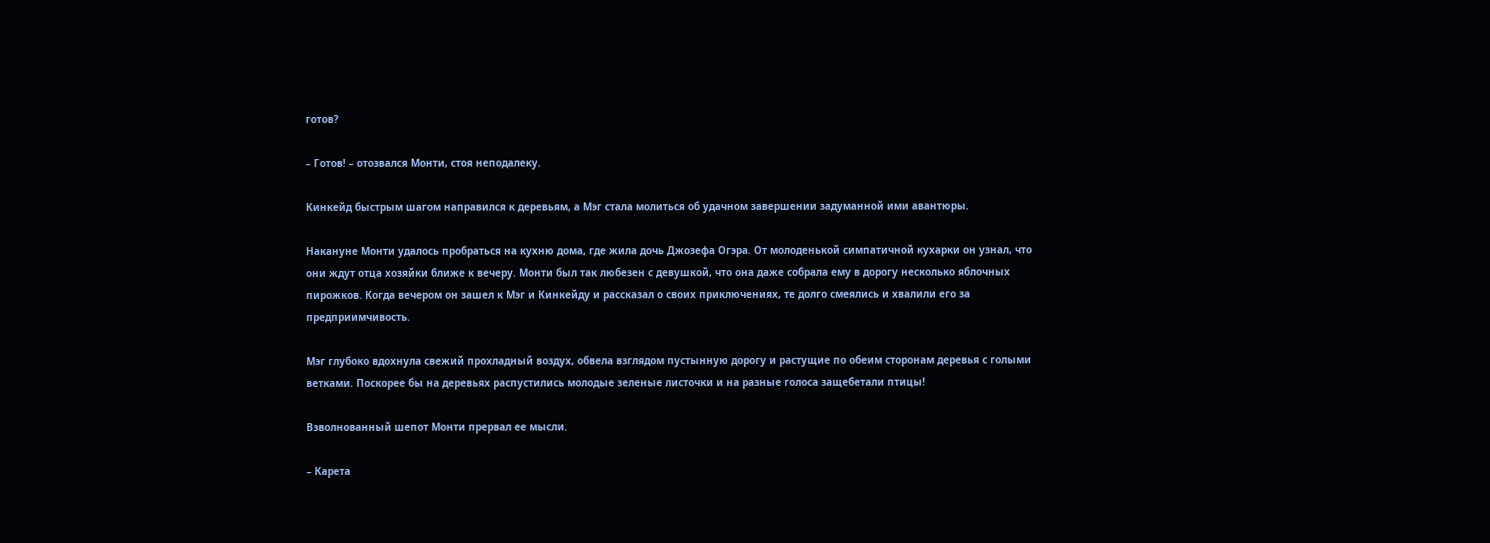готов?

– Готов! – отозвался Монти, стоя неподалеку.

Кинкейд быстрым шагом направился к деревьям, а Мэг стала молиться об удачном завершении задуманной ими авантюры.

Накануне Монти удалось пробраться на кухню дома, где жила дочь Джозефа Огэра. От молоденькой симпатичной кухарки он узнал, что они ждут отца хозяйки ближе к вечеру. Монти был так любезен с девушкой, что она даже собрала ему в дорогу несколько яблочных пирожков. Когда вечером он зашел к Мэг и Кинкейду и рассказал о своих приключениях, те долго смеялись и хвалили его за предприимчивость.

Мэг глубоко вдохнула свежий прохладный воздух, обвела взглядом пустынную дорогу и растущие по обеим сторонам деревья с голыми ветками. Поскорее бы на деревьях распустились молодые зеленые листочки и на разные голоса защебетали птицы!

Взволнованный шепот Монти прервал ее мысли.

– Карета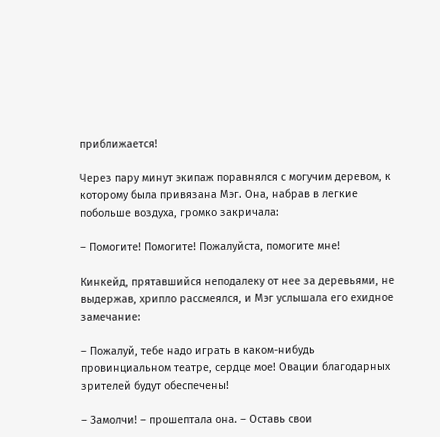приближается!

Через пару минут экипаж поравнялся с могучим деревом, к которому была привязана Мэг. Она, набрав в легкие побольше воздуха, громко закричала:

– Помогите! Помогите! Пожалуйста, помогите мне!

Кинкейд, прятавшийся неподалеку от нее за деревьями, не выдержав, хрипло рассмеялся, и Мэг услышала его ехидное замечание:

– Пожалуй, тебе надо играть в каком-нибудь провинциальном театре, сердце мое! Овации благодарных зрителей будут обеспечены!

– Замолчи! – прошептала она. – Оставь свои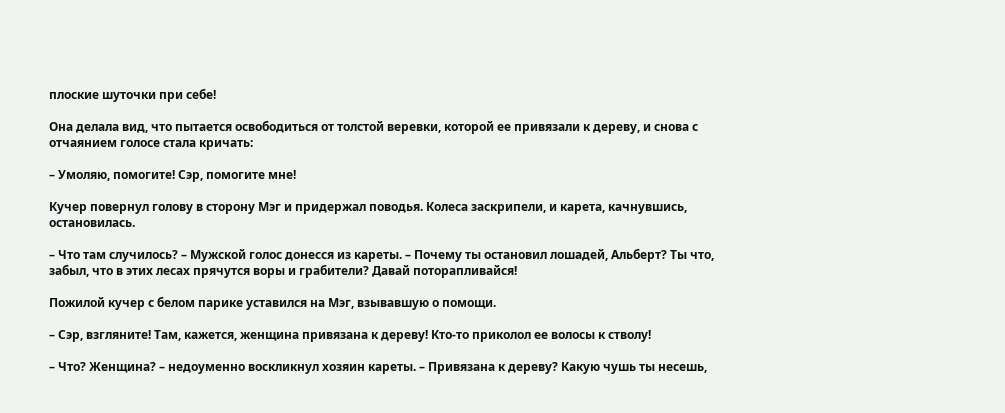плоские шуточки при себе!

Она делала вид, что пытается освободиться от толстой веревки, которой ее привязали к дереву, и снова с отчаянием голосе стала кричать:

– Умоляю, помогите! Сэр, помогите мне!

Кучер повернул голову в сторону Мэг и придержал поводья. Колеса заскрипели, и карета, качнувшись, остановилась.

– Что там случилось? – Мужской голос донесся из кареты. – Почему ты остановил лошадей, Альберт? Ты что, забыл, что в этих лесах прячутся воры и грабители? Давай поторапливайся!

Пожилой кучер с белом парике уставился на Мэг, взывавшую о помощи.

– Сэр, взгляните! Там, кажется, женщина привязана к дереву! Кто-то приколол ее волосы к стволу!

– Что? Женщина? – недоуменно воскликнул хозяин кареты. – Привязана к дереву? Какую чушь ты несешь,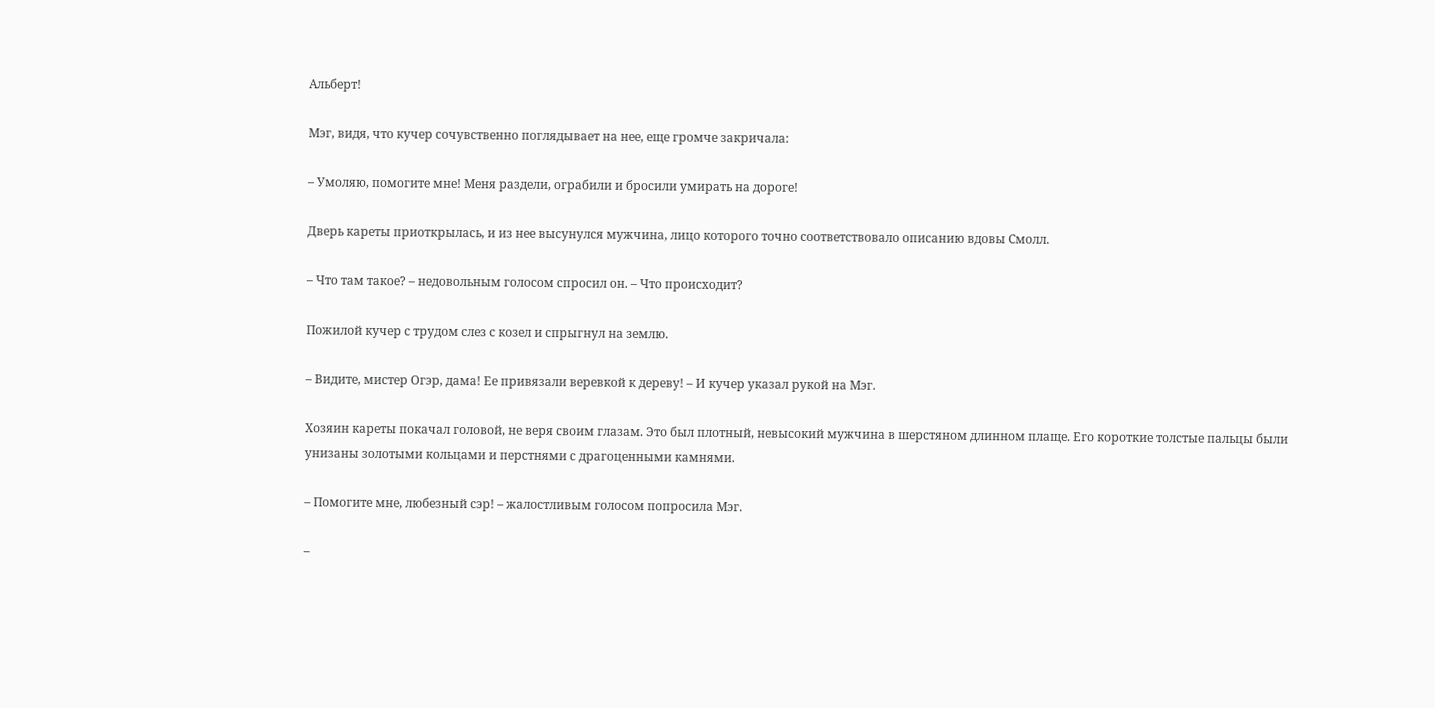Альберт!

Мэг, видя, что кучер сочувственно поглядывает на нее, еще громче закричала:

– Умоляю, помогите мне! Меня раздели, ограбили и бросили умирать на дороге!

Дверь кареты приоткрылась, и из нее высунулся мужчина, лицо которого точно соответствовало описанию вдовы Смолл.

– Что там такое? – недовольным голосом спросил он. – Что происходит?

Пожилой кучер с трудом слез с козел и спрыгнул на землю.

– Видите, мистер Огэр, дама! Ее привязали веревкой к дереву! – И кучер указал рукой на Мэг.

Хозяин кареты покачал головой, не веря своим глазам. Это был плотный, невысокий мужчина в шерстяном длинном плаще. Его короткие толстые пальцы были унизаны золотыми кольцами и перстнями с драгоценными камнями.

– Помогите мне, любезный сэр! – жалостливым голосом попросила Мэг.

–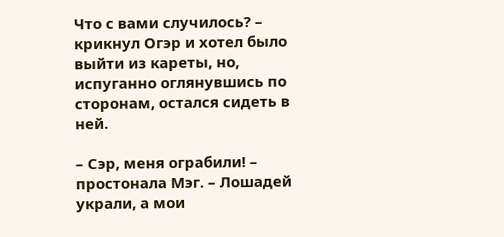Что с вами случилось? – крикнул Огэр и хотел было выйти из кареты, но, испуганно оглянувшись по сторонам, остался сидеть в ней.

– Сэр, меня ограбили! – простонала Мэг. – Лошадей украли, а мои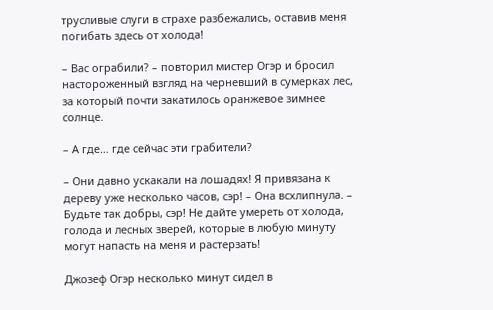трусливые слуги в страхе разбежались, оставив меня погибать здесь от холода!

– Вас ограбили? – повторил мистер Огэр и бросил настороженный взгляд на черневший в сумерках лес, за который почти закатилось оранжевое зимнее солнце.

– А где… где сейчас эти грабители?

– Они давно ускакали на лошадях! Я привязана к дереву уже несколько часов, сэр! – Она всхлипнула. – Будьте так добры, сэр! Не дайте умереть от холода, голода и лесных зверей, которые в любую минуту могут напасть на меня и растерзать!

Джозеф Огэр несколько минут сидел в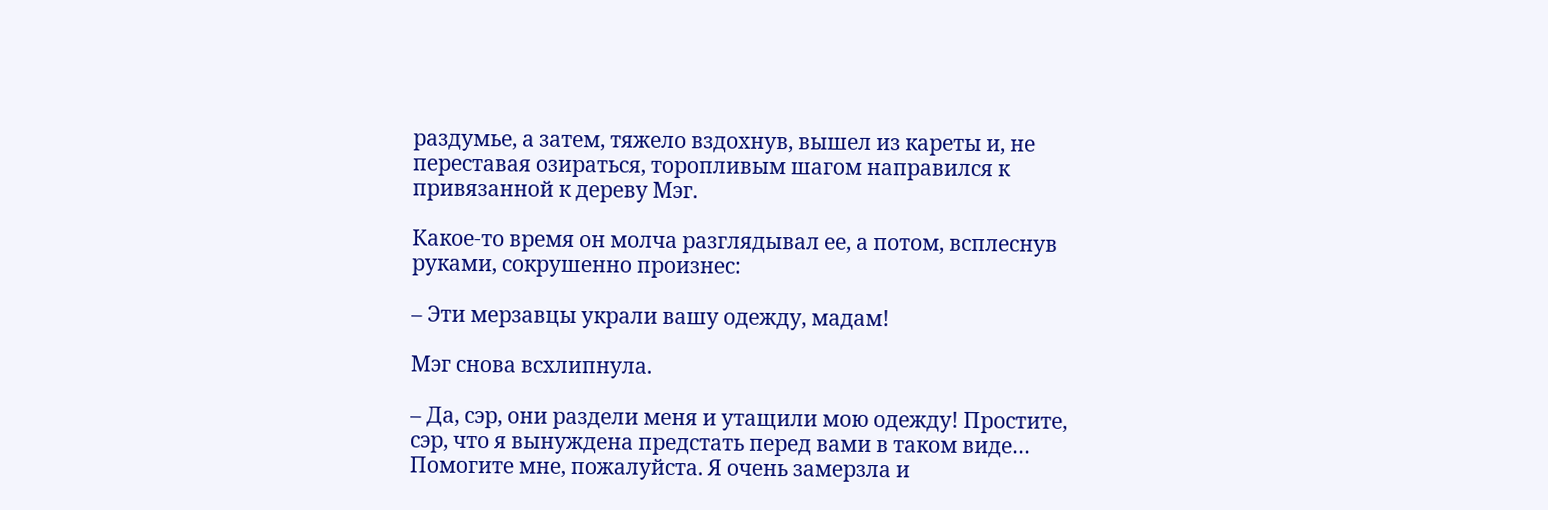раздумье, а затем, тяжело вздохнув, вышел из кареты и, не переставая озираться, торопливым шагом направился к привязанной к дереву Мэг.

Какое-то время он молча разглядывал ее, а потом, всплеснув руками, сокрушенно произнес:

– Эти мерзавцы украли вашу одежду, мадам!

Мэг снова всхлипнула.

– Да, сэр, они раздели меня и утащили мою одежду! Простите, сэр, что я вынуждена предстать перед вами в таком виде… Помогите мне, пожалуйста. Я очень замерзла и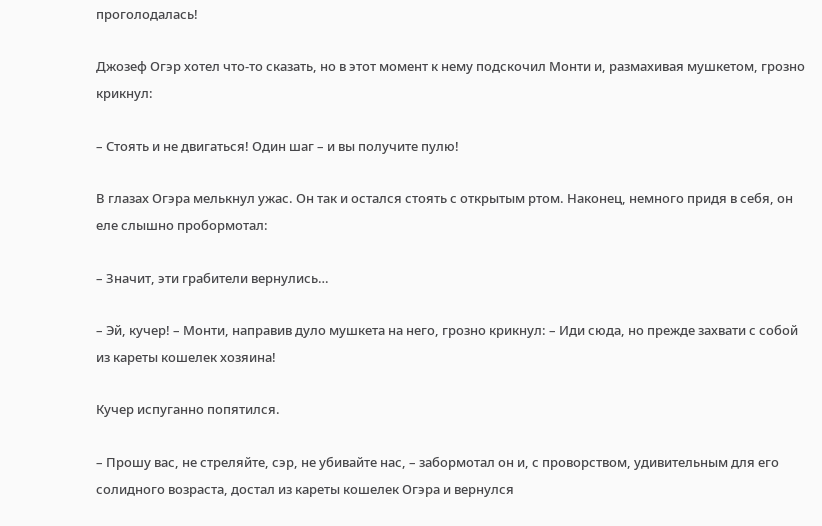проголодалась!

Джозеф Огэр хотел что-то сказать, но в этот момент к нему подскочил Монти и, размахивая мушкетом, грозно крикнул:

– Стоять и не двигаться! Один шаг – и вы получите пулю!

В глазах Огэра мелькнул ужас. Он так и остался стоять с открытым ртом. Наконец, немного придя в себя, он еле слышно пробормотал:

– Значит, эти грабители вернулись…

– Эй, кучер! – Монти, направив дуло мушкета на него, грозно крикнул: – Иди сюда, но прежде захвати с собой из кареты кошелек хозяина!

Кучер испуганно попятился.

– Прошу вас, не стреляйте, сэр, не убивайте нас, – забормотал он и, с проворством, удивительным для его солидного возраста, достал из кареты кошелек Огэра и вернулся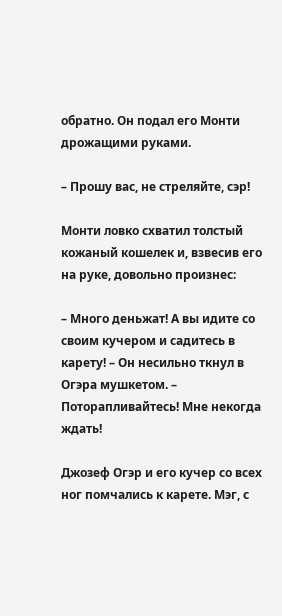обратно. Он подал его Монти дрожащими руками.

– Прошу вас, не стреляйте, сэр!

Монти ловко схватил толстый кожаный кошелек и, взвесив его на руке, довольно произнес:

– Много деньжат! А вы идите со своим кучером и садитесь в карету! – Он несильно ткнул в Огэра мушкетом. – Поторапливайтесь! Мне некогда ждать!

Джозеф Огэр и его кучер со всех ног помчались к карете. Мэг, с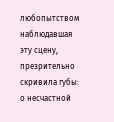любопытством наблюдавшая эту сцену, презрительно скривила губы: о несчастной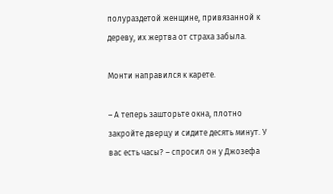полураздетой женщине, привязанной к дереву, их жертва от страха забыла.

Монти направился к карете.

– А теперь зашторьте окна, плотно закройте дверцу и сидите десять минут. У вас есть часы? – спросил он у Джозефа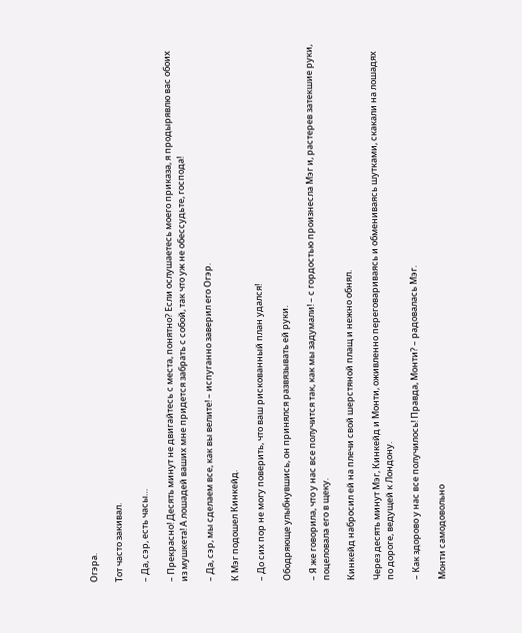Огэра.

Тот часто закивал.

– Да, сэр, есть часы…

– Прекрасно! Десять минут не двигайтесь с места, понятно? Если ослушаетесь моего приказа, я продырявлю вас обоих из мушкета! А лошадей ваших мне придется забрать с собой, так что уж не обессудьте, господа!

– Да, сэр, мы сделаем все, как вы велите! – испуганно заверил его Огэр.

К Мэг подошел Кинкейд.

– До сих пор не могу поверить, что ваш рискованный план удался!

Ободряюще улыбнувшись, он принялся развязывать ей руки.

– Я же говорила, что у нас все получится так, как мы задумали! – с гордостью произнесла Мэг и, растерев затекшие руки, поцеловала его в щеку.

Кинкейд набросил ей на плечи свой шерстяной плащ и нежно обнял.

Через десять минут Мэг, Кинкейд и Монти, оживленно переговариваясь и обмениваясь шутками, скакали на лошадях по дороге, ведущей к Лондону.

– Как здорово у нас все получилось! Правда, Монти? – радовалась Мэг.

Монти самодовольно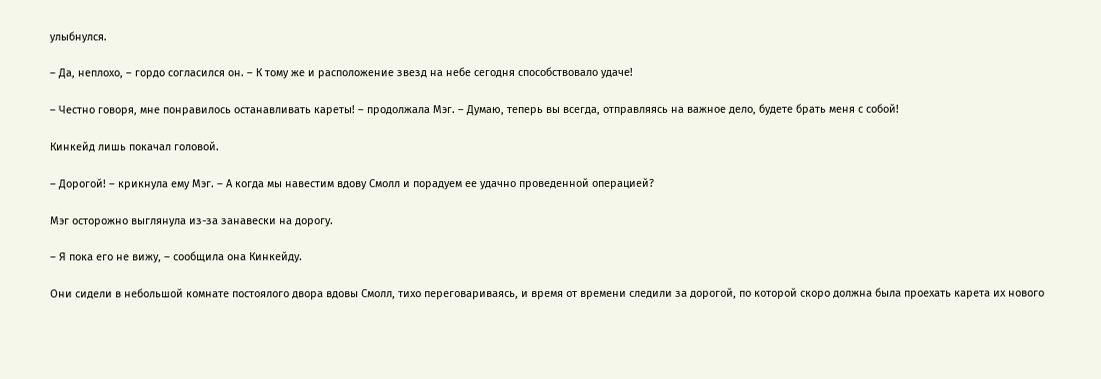улыбнулся.

– Да, неплохо, – гордо согласился он. – К тому же и расположение звезд на небе сегодня способствовало удаче!

– Честно говоря, мне понравилось останавливать кареты! – продолжала Мэг. – Думаю, теперь вы всегда, отправляясь на важное дело, будете брать меня с собой!

Кинкейд лишь покачал головой.

– Дорогой! – крикнула ему Мэг. – А когда мы навестим вдову Смолл и порадуем ее удачно проведенной операцией?

Мэг осторожно выглянула из-за занавески на дорогу.

– Я пока его не вижу, – сообщила она Кинкейду.

Они сидели в небольшой комнате постоялого двора вдовы Смолл, тихо переговариваясь, и время от времени следили за дорогой, по которой скоро должна была проехать карета их нового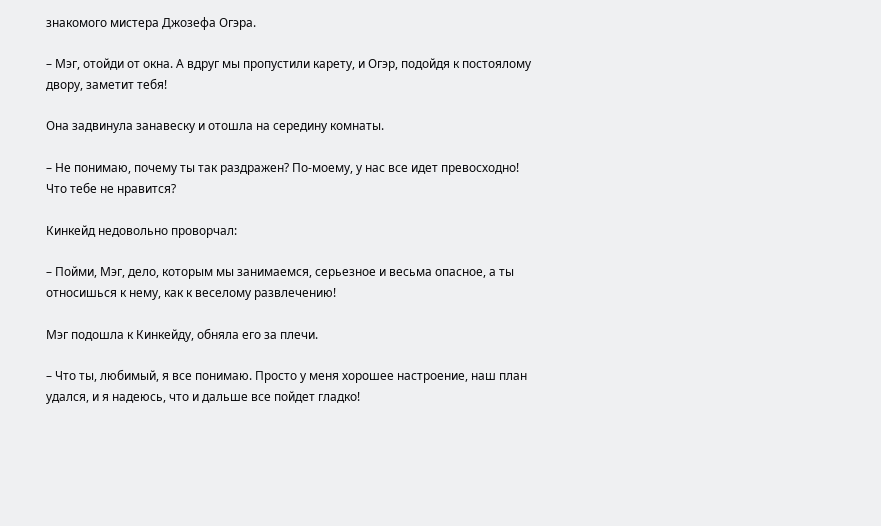знакомого мистера Джозефа Огэра.

– Мэг, отойди от окна. А вдруг мы пропустили карету, и Огэр, подойдя к постоялому двору, заметит тебя!

Она задвинула занавеску и отошла на середину комнаты.

– Не понимаю, почему ты так раздражен? По-моему, у нас все идет превосходно! Что тебе не нравится?

Кинкейд недовольно проворчал:

– Пойми, Мэг, дело, которым мы занимаемся, серьезное и весьма опасное, а ты относишься к нему, как к веселому развлечению!

Мэг подошла к Кинкейду, обняла его за плечи.

– Что ты, любимый, я все понимаю. Просто у меня хорошее настроение, наш план удался, и я надеюсь, что и дальше все пойдет гладко!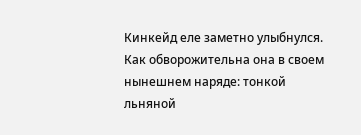Кинкейд еле заметно улыбнулся. Как обворожительна она в своем нынешнем наряде: тонкой льняной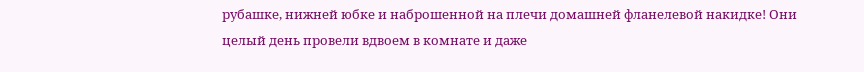рубашке, нижней юбке и наброшенной на плечи домашней фланелевой накидке! Они целый день провели вдвоем в комнате и даже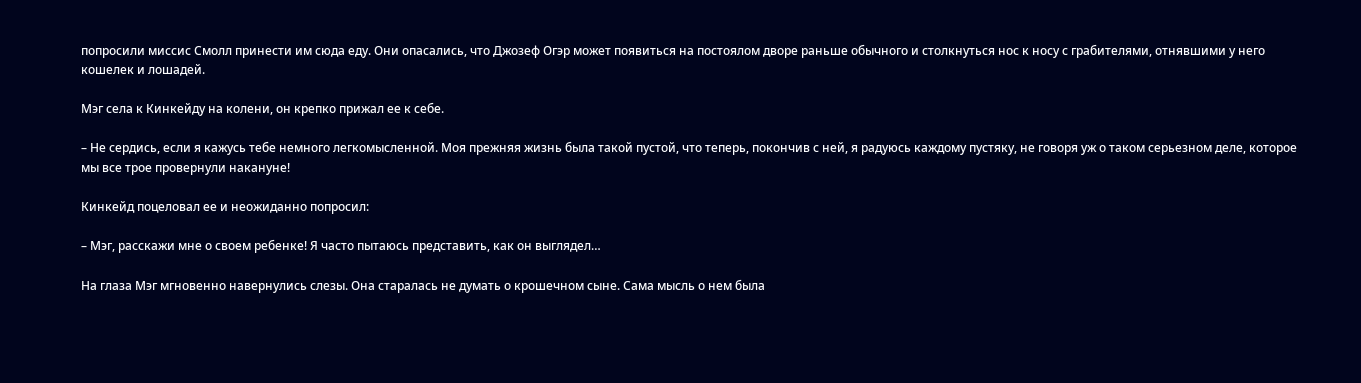попросили миссис Смолл принести им сюда еду. Они опасались, что Джозеф Огэр может появиться на постоялом дворе раньше обычного и столкнуться нос к носу с грабителями, отнявшими у него кошелек и лошадей.

Мэг села к Кинкейду на колени, он крепко прижал ее к себе.

– Не сердись, если я кажусь тебе немного легкомысленной. Моя прежняя жизнь была такой пустой, что теперь, покончив с ней, я радуюсь каждому пустяку, не говоря уж о таком серьезном деле, которое мы все трое провернули накануне!

Кинкейд поцеловал ее и неожиданно попросил:

– Мэг, расскажи мне о своем ребенке! Я часто пытаюсь представить, как он выглядел…

На глаза Мэг мгновенно навернулись слезы. Она старалась не думать о крошечном сыне. Сама мысль о нем была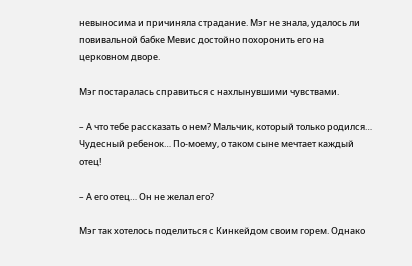невыносима и причиняла страдание. Мэг не знала, удалось ли повивальной бабке Мевис достойно похоронить его на церковном дворе.

Мэг постаралась справиться с нахлынувшими чувствами.

– А что тебе рассказать о нем? Мальчик, который только родился… Чудесный ребенок… По-моему, о таком сыне мечтает каждый отец!

– А его отец… Он не желал его?

Мэг так хотелось поделиться с Кинкейдом своим горем. Однако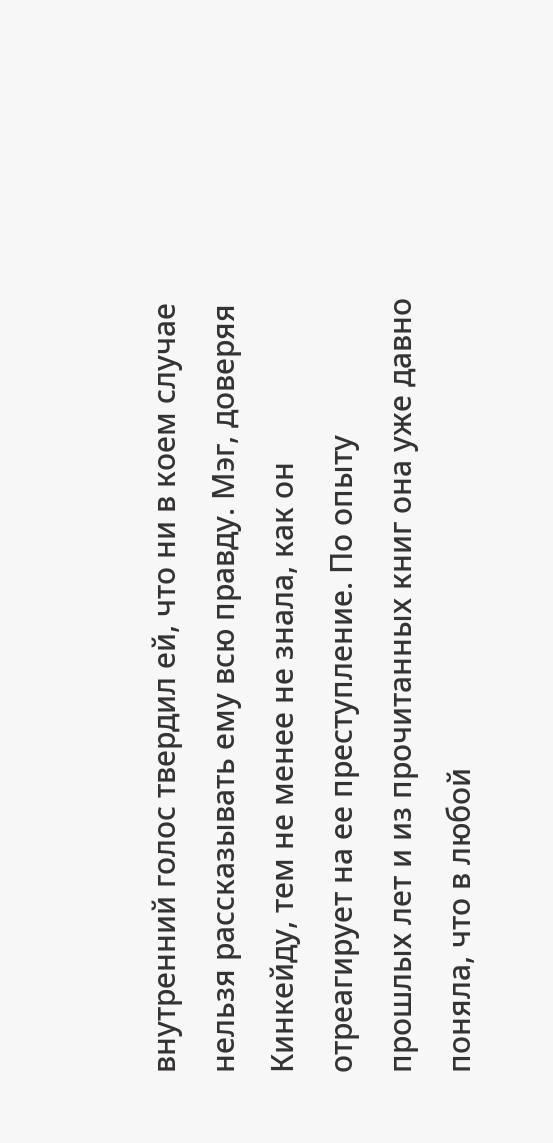внутренний голос твердил ей, что ни в коем случае нельзя рассказывать ему всю правду. Мэг, доверяя Кинкейду, тем не менее не знала, как он отреагирует на ее преступление. По опыту прошлых лет и из прочитанных книг она уже давно поняла, что в любой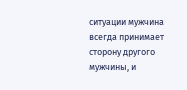ситуации мужчина всегда принимает сторону другого мужчины, и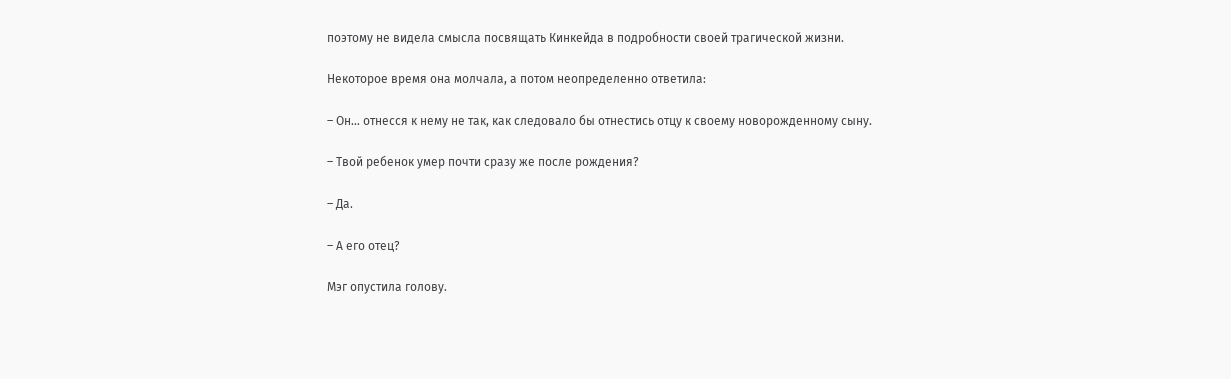поэтому не видела смысла посвящать Кинкейда в подробности своей трагической жизни.

Некоторое время она молчала, а потом неопределенно ответила:

– Он… отнесся к нему не так, как следовало бы отнестись отцу к своему новорожденному сыну.

– Твой ребенок умер почти сразу же после рождения?

– Да.

– А его отец?

Мэг опустила голову.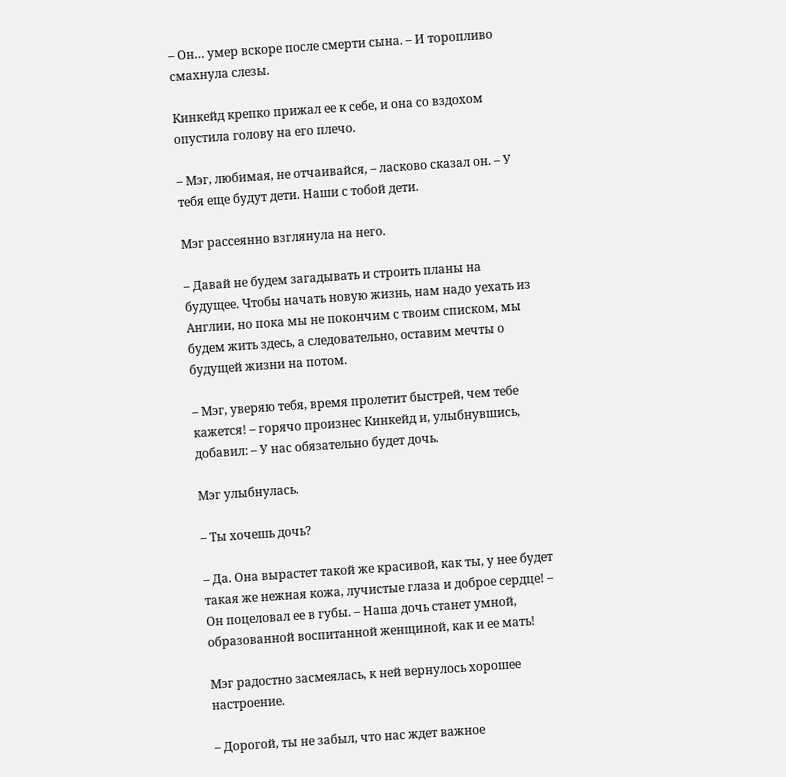– Он… умер вскоре после смерти сына. – И торопливо смахнула слезы.

Кинкейд крепко прижал ее к себе, и она со вздохом опустила голову на его плечо.

– Мэг, любимая, не отчаивайся, – ласково сказал он. – У тебя еще будут дети. Наши с тобой дети.

Мэг рассеянно взглянула на него.

– Давай не будем загадывать и строить планы на будущее. Чтобы начать новую жизнь, нам надо уехать из Англии, но пока мы не покончим с твоим списком, мы будем жить здесь, а следовательно, оставим мечты о будущей жизни на потом.

– Мэг, уверяю тебя, время пролетит быстрей, чем тебе кажется! – горячо произнес Кинкейд и, улыбнувшись, добавил: – У нас обязательно будет дочь.

Мэг улыбнулась.

– Ты хочешь дочь?

– Да. Она вырастет такой же красивой, как ты, у нее будет такая же нежная кожа, лучистые глаза и доброе сердце! – Он поцеловал ее в губы. – Наша дочь станет умной, образованной воспитанной женщиной, как и ее мать!

Мэг радостно засмеялась, к ней вернулось хорошее настроение.

– Дорогой, ты не забыл, что нас ждет важное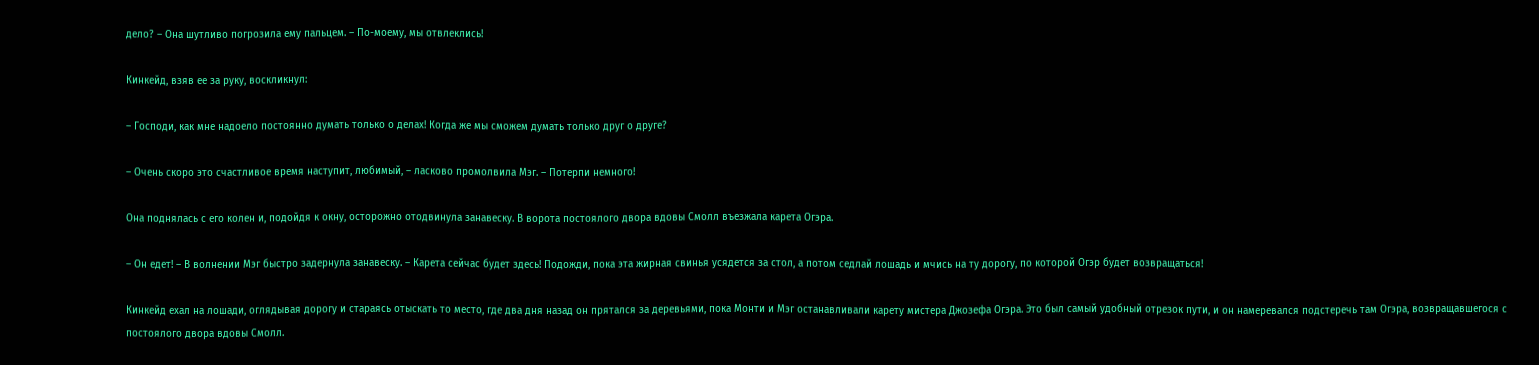дело? – Она шутливо погрозила ему пальцем. – По-моему, мы отвлеклись!

Кинкейд, взяв ее за руку, воскликнул:

– Господи, как мне надоело постоянно думать только о делах! Когда же мы сможем думать только друг о друге?

– Очень скоро это счастливое время наступит, любимый, – ласково промолвила Мэг. – Потерпи немного!

Она поднялась с его колен и, подойдя к окну, осторожно отодвинула занавеску. В ворота постоялого двора вдовы Смолл въезжала карета Огэра.

– Он едет! – В волнении Мэг быстро задернула занавеску. – Карета сейчас будет здесь! Подожди, пока эта жирная свинья усядется за стол, а потом седлай лошадь и мчись на ту дорогу, по которой Огэр будет возвращаться!

Кинкейд ехал на лошади, оглядывая дорогу и стараясь отыскать то место, где два дня назад он прятался за деревьями, пока Монти и Мэг останавливали карету мистера Джозефа Огэра. Это был самый удобный отрезок пути, и он намеревался подстеречь там Огэра, возвращавшегося с постоялого двора вдовы Смолл.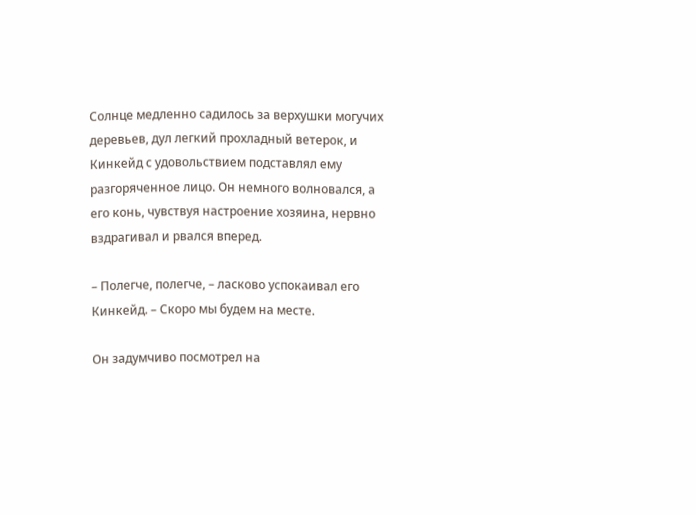Солнце медленно садилось за верхушки могучих деревьев, дул легкий прохладный ветерок, и Кинкейд с удовольствием подставлял ему разгоряченное лицо. Он немного волновался, а его конь, чувствуя настроение хозяина, нервно вздрагивал и рвался вперед.

– Полегче, полегче, – ласково успокаивал его Кинкейд. – Скоро мы будем на месте.

Он задумчиво посмотрел на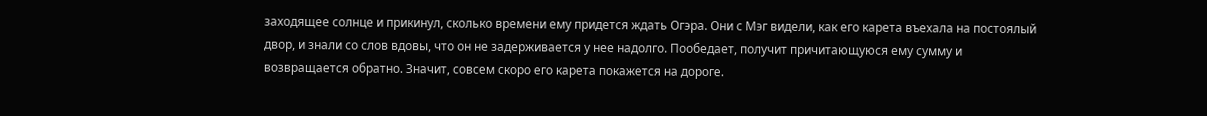заходящее солнце и прикинул, сколько времени ему придется ждать Огэра. Они с Мэг видели, как его карета въехала на постоялый двор, и знали со слов вдовы, что он не задерживается у нее надолго. Пообедает, получит причитающуюся ему сумму и возвращается обратно. Значит, совсем скоро его карета покажется на дороге.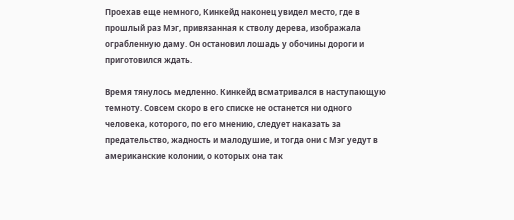Проехав еще немного, Кинкейд наконец увидел место, где в прошлый раз Мэг, привязанная к стволу дерева, изображала ограбленную даму. Он остановил лошадь у обочины дороги и приготовился ждать.

Время тянулось медленно. Кинкейд всматривался в наступающую темноту. Совсем скоро в его списке не останется ни одного человека, которого, по его мнению, следует наказать за предательство, жадность и малодушие, и тогда они с Мэг уедут в американские колонии, о которых она так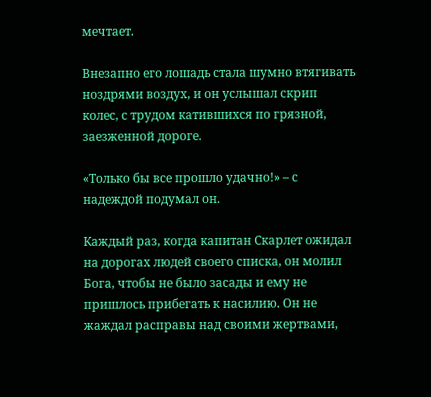мечтает.

Внезапно его лошадь стала шумно втягивать ноздрями воздух, и он услышал скрип колес, с трудом катившихся по грязной, заезженной дороге.

«Только бы все прошло удачно!» – с надеждой подумал он.

Каждый раз, когда капитан Скарлет ожидал на дорогах людей своего списка, он молил Бога, чтобы не было засады и ему не пришлось прибегать к насилию. Он не жаждал расправы над своими жертвами,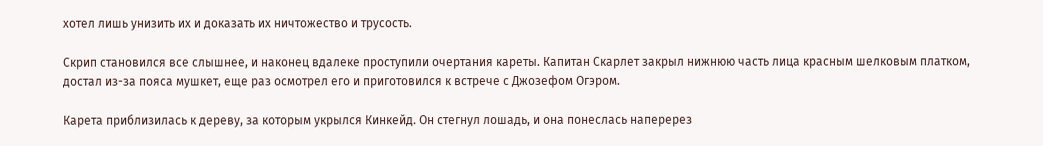хотел лишь унизить их и доказать их ничтожество и трусость.

Скрип становился все слышнее, и наконец вдалеке проступили очертания кареты. Капитан Скарлет закрыл нижнюю часть лица красным шелковым платком, достал из-за пояса мушкет, еще раз осмотрел его и приготовился к встрече с Джозефом Огэром.

Карета приблизилась к дереву, за которым укрылся Кинкейд. Он стегнул лошадь, и она понеслась наперерез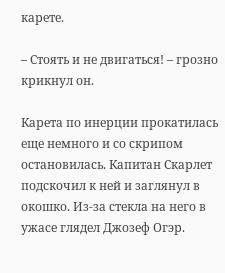карете.

– Стоять и не двигаться! – грозно крикнул он.

Карета по инерции прокатилась еще немного и со скрипом остановилась. Капитан Скарлет подскочил к ней и заглянул в окошко. Из-за стекла на него в ужасе глядел Джозеф Огэр.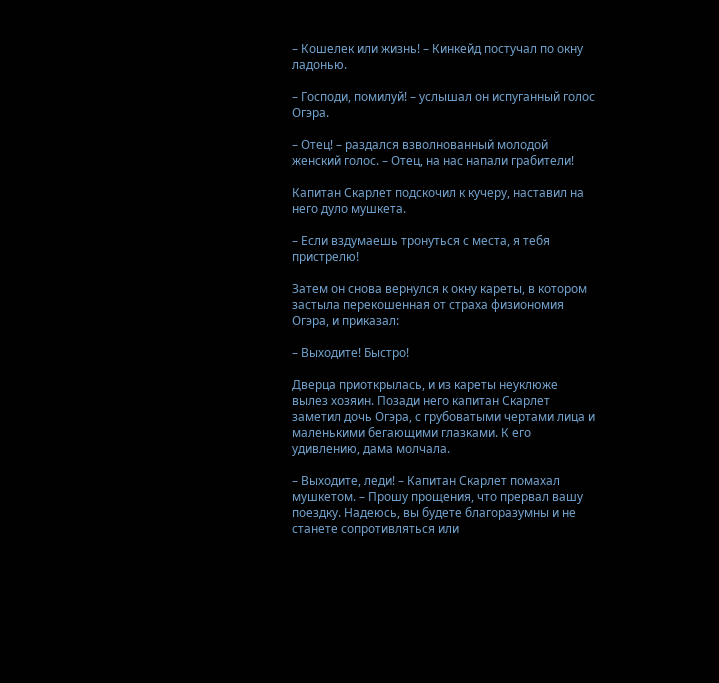– Кошелек или жизнь! – Кинкейд постучал по окну ладонью.

– Господи, помилуй! – услышал он испуганный голос Огэра.

– Отец! – раздался взволнованный молодой женский голос. – Отец, на нас напали грабители!

Капитан Скарлет подскочил к кучеру, наставил на него дуло мушкета.

– Если вздумаешь тронуться с места, я тебя пристрелю!

Затем он снова вернулся к окну кареты, в котором застыла перекошенная от страха физиономия Огэра, и приказал:

– Выходите! Быстро!

Дверца приоткрылась, и из кареты неуклюже вылез хозяин. Позади него капитан Скарлет заметил дочь Огэра, с грубоватыми чертами лица и маленькими бегающими глазками. К его удивлению, дама молчала.

– Выходите, леди! – Капитан Скарлет помахал мушкетом. – Прошу прощения, что прервал вашу поездку. Надеюсь, вы будете благоразумны и не станете сопротивляться или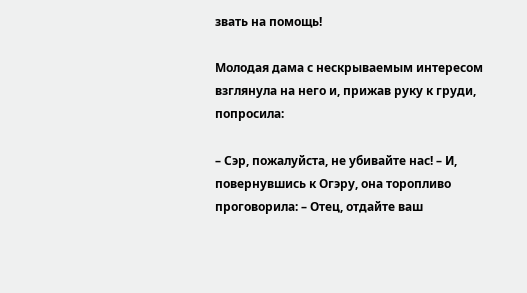звать на помощь!

Молодая дама с нескрываемым интересом взглянула на него и, прижав руку к груди, попросила:

– Сэр, пожалуйста, не убивайте нас! – И, повернувшись к Огэру, она торопливо проговорила: – Отец, отдайте ваш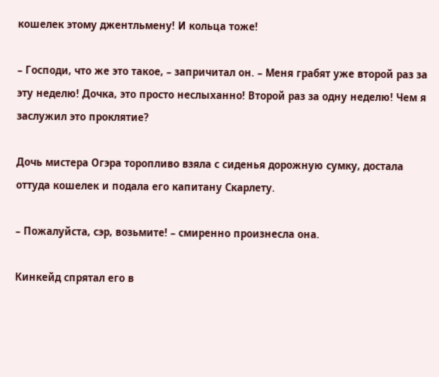кошелек этому джентльмену! И кольца тоже!

– Господи, что же это такое, – запричитал он. – Меня грабят уже второй раз за эту неделю! Дочка, это просто неслыханно! Второй раз за одну неделю! Чем я заслужил это проклятие?

Дочь мистера Огэра торопливо взяла с сиденья дорожную сумку, достала оттуда кошелек и подала его капитану Скарлету.

– Пожалуйста, сэр, возьмите! – смиренно произнесла она.

Кинкейд спрятал его в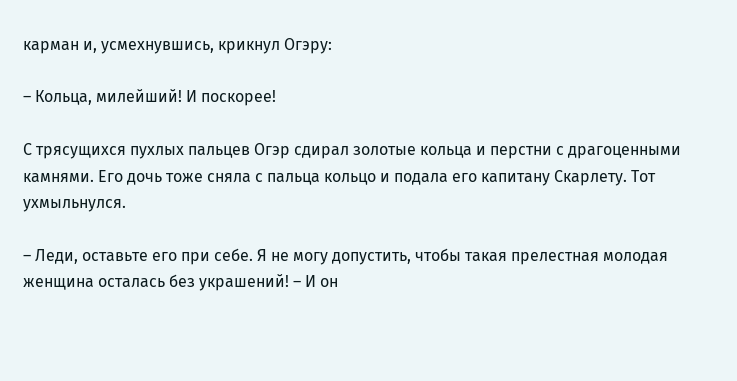карман и, усмехнувшись, крикнул Огэру:

– Кольца, милейший! И поскорее!

С трясущихся пухлых пальцев Огэр сдирал золотые кольца и перстни с драгоценными камнями. Его дочь тоже сняла с пальца кольцо и подала его капитану Скарлету. Тот ухмыльнулся.

– Леди, оставьте его при себе. Я не могу допустить, чтобы такая прелестная молодая женщина осталась без украшений! – И он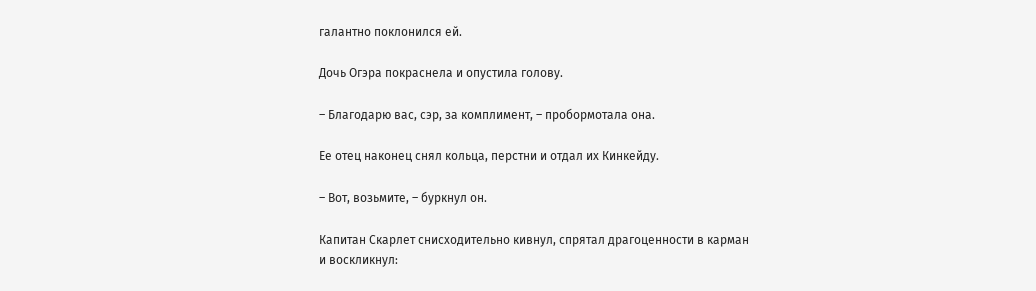галантно поклонился ей.

Дочь Огэра покраснела и опустила голову.

– Благодарю вас, сэр, за комплимент, – пробормотала она.

Ее отец наконец снял кольца, перстни и отдал их Кинкейду.

– Вот, возьмите, – буркнул он.

Капитан Скарлет снисходительно кивнул, спрятал драгоценности в карман и воскликнул: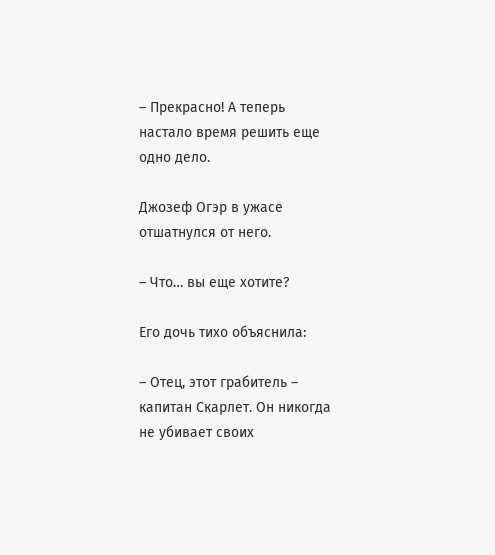– Прекрасно! А теперь настало время решить еще одно дело.

Джозеф Огэр в ужасе отшатнулся от него.

– Что… вы еще хотите?

Его дочь тихо объяснила:

– Отец, этот грабитель – капитан Скарлет. Он никогда не убивает своих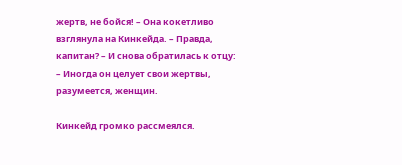жертв, не бойся! – Она кокетливо взглянула на Кинкейда. – Правда, капитан? – И снова обратилась к отцу: – Иногда он целует свои жертвы, разумеется, женщин.

Кинкейд громко рассмеялся.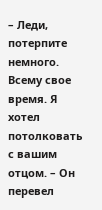– Леди, потерпите немного. Всему свое время. Я хотел потолковать с вашим отцом. – Он перевел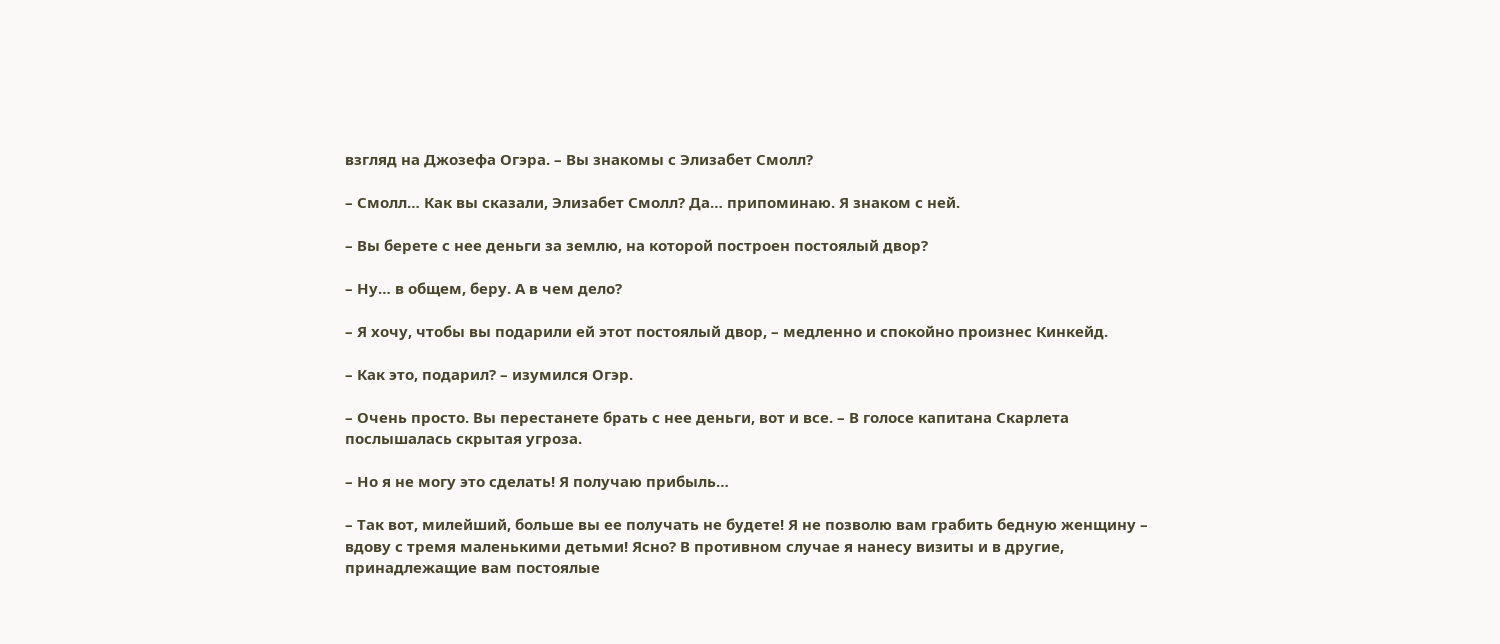взгляд на Джозефа Огэра. – Вы знакомы с Элизабет Смолл?

– Смолл… Как вы сказали, Элизабет Смолл? Да… припоминаю. Я знаком с ней.

– Вы берете с нее деньги за землю, на которой построен постоялый двор?

– Ну… в общем, беру. А в чем дело?

– Я хочу, чтобы вы подарили ей этот постоялый двор, – медленно и спокойно произнес Кинкейд.

– Как это, подарил? – изумился Огэр.

– Очень просто. Вы перестанете брать с нее деньги, вот и все. – В голосе капитана Скарлета послышалась скрытая угроза.

– Но я не могу это сделать! Я получаю прибыль…

– Так вот, милейший, больше вы ее получать не будете! Я не позволю вам грабить бедную женщину – вдову с тремя маленькими детьми! Ясно? В противном случае я нанесу визиты и в другие, принадлежащие вам постоялые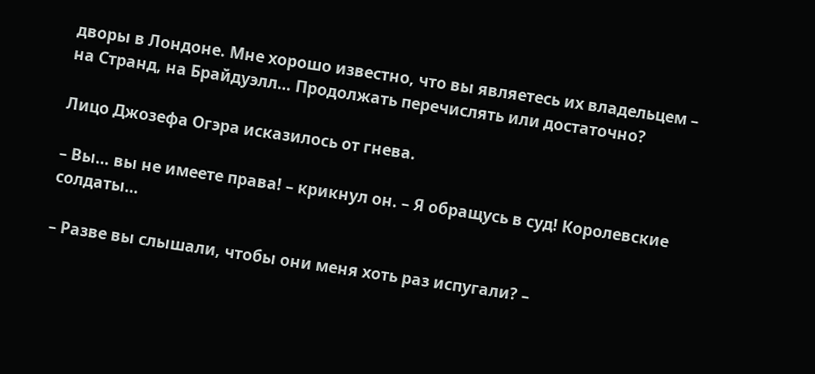дворы в Лондоне. Мне хорошо известно, что вы являетесь их владельцем – на Странд, на Брайдуэлл… Продолжать перечислять или достаточно?

Лицо Джозефа Огэра исказилось от гнева.

– Вы… вы не имеете права! – крикнул он. – Я обращусь в суд! Королевские солдаты…

– Разве вы слышали, чтобы они меня хоть раз испугали? –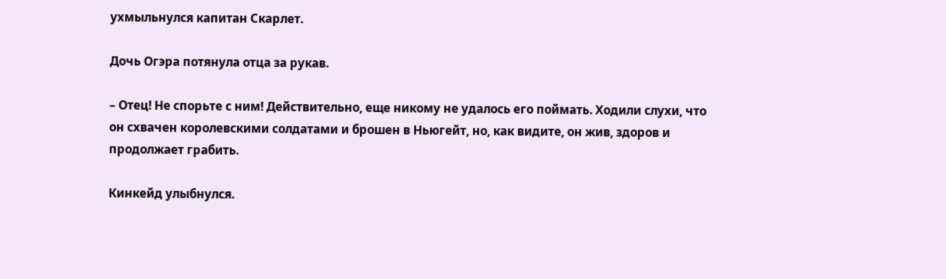ухмыльнулся капитан Скарлет.

Дочь Огэра потянула отца за рукав.

– Отец! Не спорьте с ним! Действительно, еще никому не удалось его поймать. Ходили слухи, что он схвачен королевскими солдатами и брошен в Ньюгейт, но, как видите, он жив, здоров и продолжает грабить.

Кинкейд улыбнулся.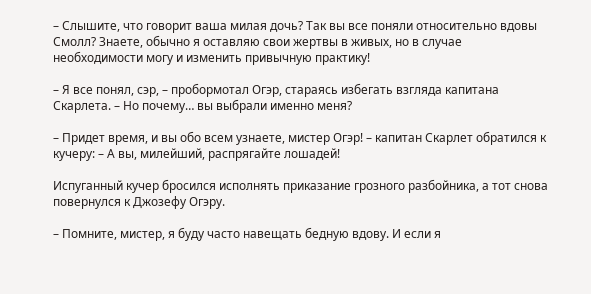– Слышите, что говорит ваша милая дочь? Так вы все поняли относительно вдовы Смолл? Знаете, обычно я оставляю свои жертвы в живых, но в случае необходимости могу и изменить привычную практику!

– Я все понял, сэр, – пробормотал Огэр, стараясь избегать взгляда капитана Скарлета. – Но почему… вы выбрали именно меня?

– Придет время, и вы обо всем узнаете, мистер Огэр! – капитан Скарлет обратился к кучеру: – А вы, милейший, распрягайте лошадей!

Испуганный кучер бросился исполнять приказание грозного разбойника, а тот снова повернулся к Джозефу Огэру.

– Помните, мистер, я буду часто навещать бедную вдову. И если я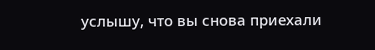услышу, что вы снова приехали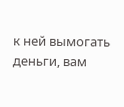к ней вымогать деньги, вам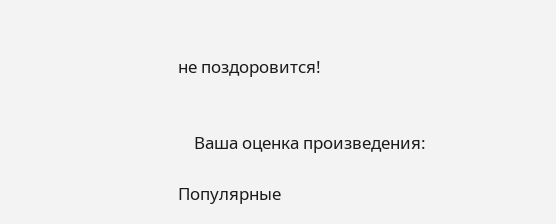не поздоровится!


    Ваша оценка произведения:

Популярные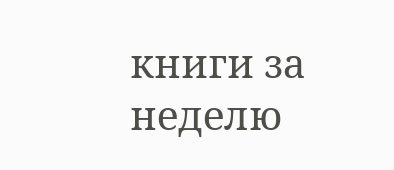книги за неделю